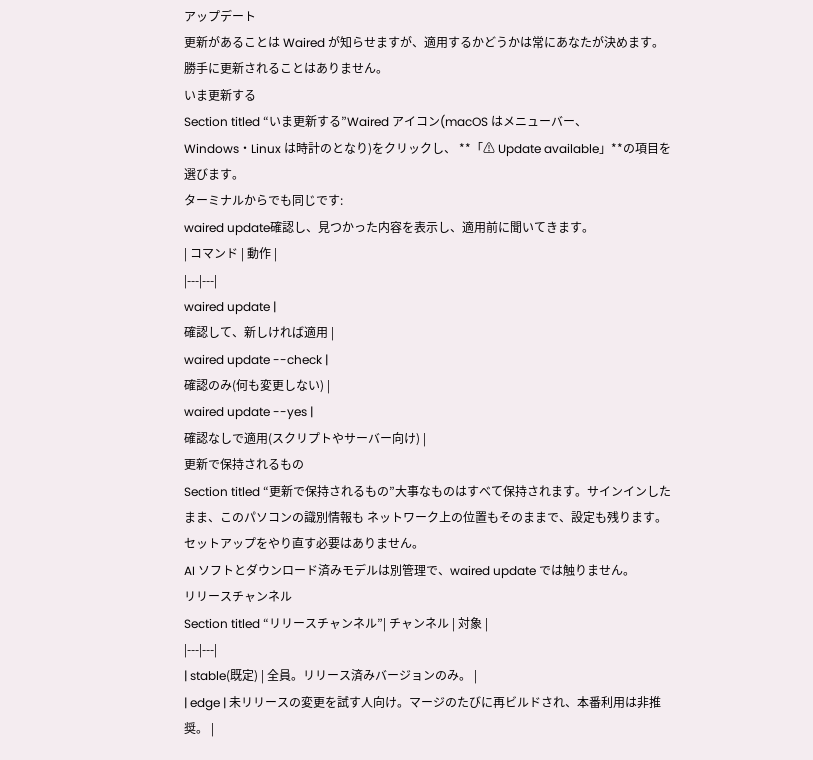アップデート
更新があることは Waired が知らせますが、適用するかどうかは常にあなたが決めます。 勝手に更新されることはありません。
いま更新する
Section titled “いま更新する”Waired アイコン(macOS はメニューバー、Windows・Linux は時計のとなり)をクリックし、 **「⚠ Update available」**の項目を選びます。
ターミナルからでも同じです:
waired update確認し、見つかった内容を表示し、適用前に聞いてきます。
| コマンド | 動作 |
|---|---|
waired update |
確認して、新しければ適用 |
waired update --check |
確認のみ(何も変更しない) |
waired update --yes |
確認なしで適用(スクリプトやサーバー向け) |
更新で保持されるもの
Section titled “更新で保持されるもの”大事なものはすべて保持されます。サインインしたまま、このパソコンの識別情報も ネットワーク上の位置もそのままで、設定も残ります。セットアップをやり直す必要はありません。
AI ソフトとダウンロード済みモデルは別管理で、waired update では触りません。
リリースチャンネル
Section titled “リリースチャンネル”| チャンネル | 対象 |
|---|---|
| stable(既定) | 全員。リリース済みバージョンのみ。 |
| edge | 未リリースの変更を試す人向け。マージのたびに再ビルドされ、本番利用は非推奨。 |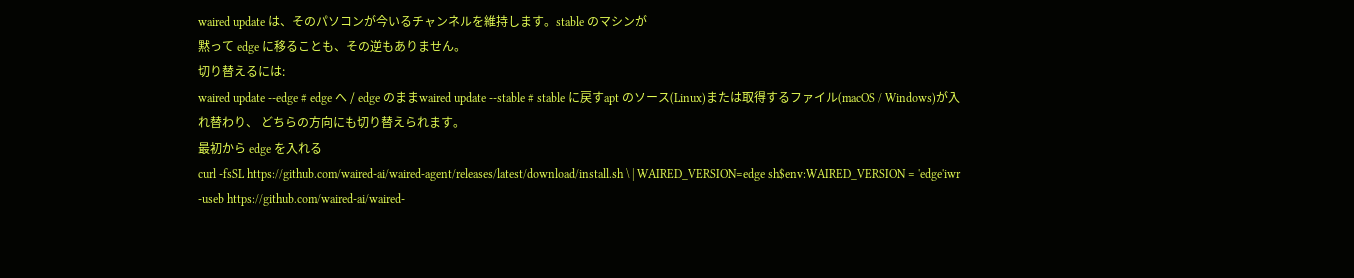waired update は、そのパソコンが今いるチャンネルを維持します。stable のマシンが
黙って edge に移ることも、その逆もありません。
切り替えるには:
waired update --edge # edge へ / edge のままwaired update --stable # stable に戻すapt のソース(Linux)または取得するファイル(macOS / Windows)が入れ替わり、 どちらの方向にも切り替えられます。
最初から edge を入れる
curl -fsSL https://github.com/waired-ai/waired-agent/releases/latest/download/install.sh \ | WAIRED_VERSION=edge sh$env:WAIRED_VERSION = 'edge'iwr -useb https://github.com/waired-ai/waired-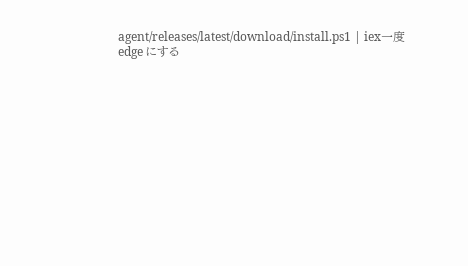agent/releases/latest/download/install.ps1 | iex一度 edge にする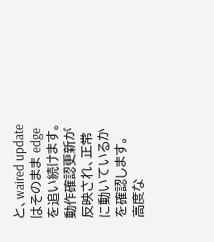と、waired update はそのまま edge を追い続けます。
動作確認更新が反映され、正常に動いているかを確認します。
高度な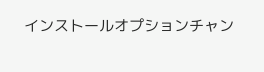インストールオプションチャン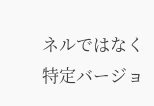ネルではなく特定バージョ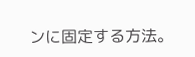ンに固定する方法。